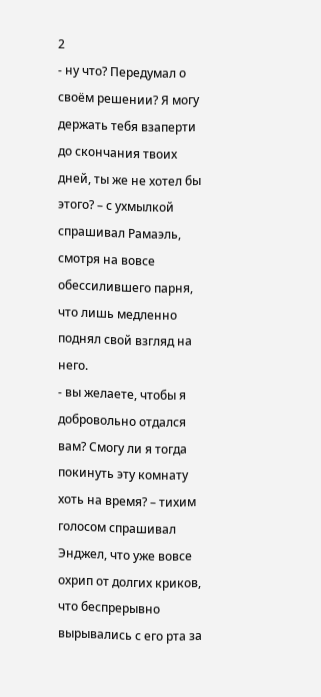2
- ну что? Передумал о своём решении? Я могу держать тебя взаперти до скончания твоих дней, ты же не хотел бы этого? – с ухмылкой спрашивал Рамаэль, смотря на вовсе обессилившего парня, что лишь медленно поднял свой взгляд на него.
- вы желаете, чтобы я добровольно отдался вам? Смогу ли я тогда покинуть эту комнату хоть на время? – тихим голосом спрашивал Энджел, что уже вовсе охрип от долгих криков, что беспрерывно вырывались с его рта за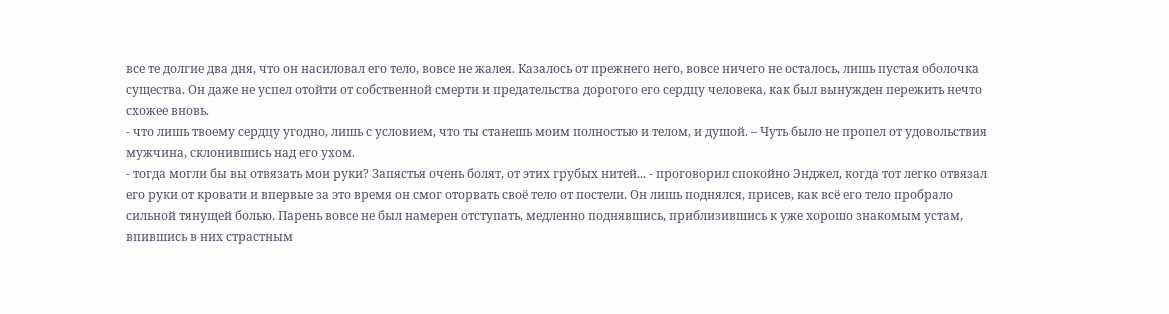все те долгие два дня, что он насиловал его тело, вовсе не жалея. Казалось от прежнего него, вовсе ничего не осталось, лишь пустая оболочка существа. Он даже не успел отойти от собственной смерти и предательства дорогого его сердцу человека, как был вынужден пережить нечто схожее вновь.
- что лишь твоему сердцу угодно, лишь с условием, что ты станешь моим полностью и телом, и душой. – Чуть было не пропел от удовольствия мужчина, склонившись над его ухом.
- тогда могли бы вы отвязать мои руки? Запястья очень болят, от этих грубых нитей... - проговорил спокойно Энджел, когда тот легко отвязал его руки от кровати и впервые за это время он смог оторвать своё тело от постели. Он лишь поднялся, присев, как всё его тело пробрало сильной тянущей болью. Парень вовсе не был намерен отступать, медленно поднявшись, приблизившись к уже хорошо знакомым устам, впившись в них страстным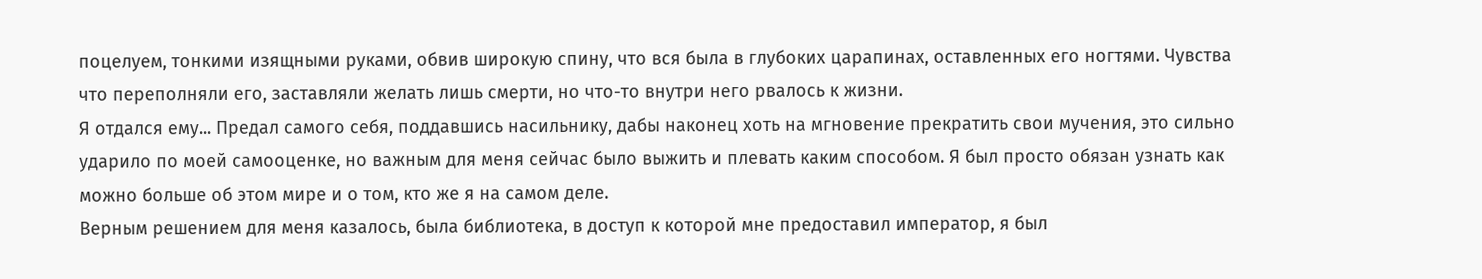поцелуем, тонкими изящными руками, обвив широкую спину, что вся была в глубоких царапинах, оставленных его ногтями. Чувства что переполняли его, заставляли желать лишь смерти, но что-то внутри него рвалось к жизни.
Я отдался ему... Предал самого себя, поддавшись насильнику, дабы наконец хоть на мгновение прекратить свои мучения, это сильно ударило по моей самооценке, но важным для меня сейчас было выжить и плевать каким способом. Я был просто обязан узнать как можно больше об этом мире и о том, кто же я на самом деле.
Верным решением для меня казалось, была библиотека, в доступ к которой мне предоставил император, я был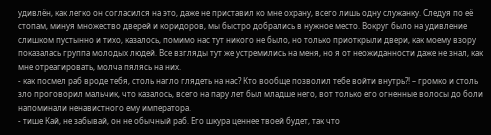удивлён, как легко он согласился на это, даже не приставил ко мне охрану, всего лишь одну служанку. Следуя по её стопам, минуя множество дверей и коридоров, мы быстро добрались в нужное место. Вокруг было на удивление слишком пустынно и тихо, казалось, помимо нас тут никого не было, но только приоткрыли двери, как моему взору показалась группа молодых людей. Все взгляды тут же устремились на меня, но я от неожиданности даже не знал, как мне отреагировать, молча пялясь на них.
- как посмел раб вроде тебя, столь нагло глядеть на нас? Кто вообще позволил тебе войти внутрь?! – громко и столь зло проговорил мальчик, что казалось, всего на пару лет был младше него, вот только его огненные волосы до боли напоминали ненавистного ему императора.
- тише Кай, не забывай, он не обычный раб. Его шкура ценнее твоей будет, так что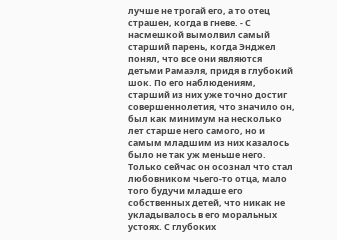лучше не трогай его, а то отец страшен, когда в гневе. - С насмешкой вымолвил самый старший парень, когда Энджел понял, что все они являются детьми Рамаэля, придя в глубокий шок. По его наблюдениям, старший из них уже точно достиг совершеннолетия, что значило он, был как минимум на несколько лет старше него самого, но и самым младшим из них казалось было не так уж меньше него. Только сейчас он осознал что стал любовником чьего-то отца, мало того будучи младше его собственных детей, что никак не укладывалось в его моральных устоях. С глубоких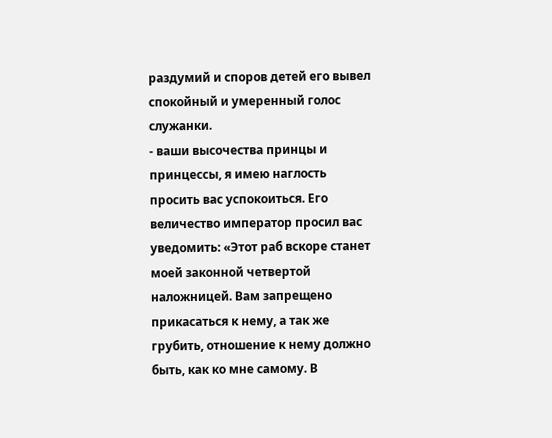раздумий и споров детей его вывел спокойный и умеренный голос служанки.
- ваши высочества принцы и принцессы, я имею наглость просить вас успокоиться. Его величество император просил вас уведомить: «Этот раб вскоре станет моей законной четвертой наложницей. Вам запрещено прикасаться к нему, а так же грубить, отношение к нему должно быть, как ко мне самому. В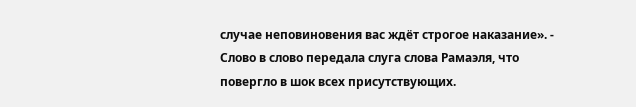случае неповиновения вас ждёт строгое наказание». - Слово в слово передала слуга слова Рамаэля, что повергло в шок всех присутствующих.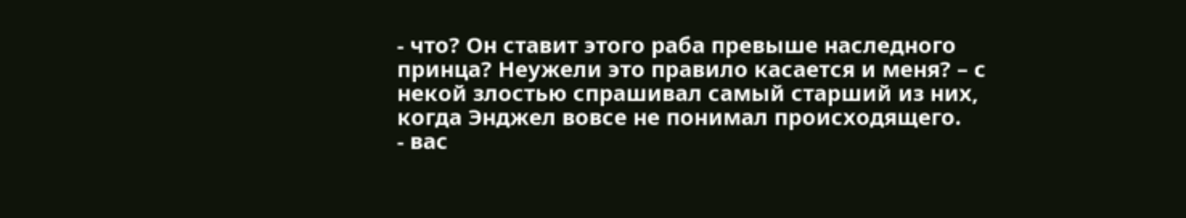- что? Он ставит этого раба превыше наследного принца? Неужели это правило касается и меня? – с некой злостью спрашивал самый старший из них, когда Энджел вовсе не понимал происходящего.
- вас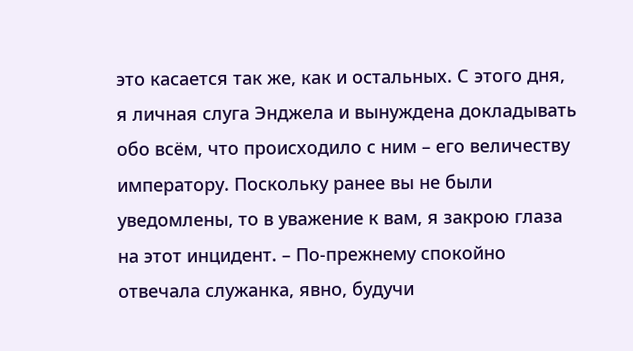это касается так же, как и остальных. С этого дня, я личная слуга Энджела и вынуждена докладывать обо всём, что происходило с ним – его величеству императору. Поскольку ранее вы не были уведомлены, то в уважение к вам, я закрою глаза на этот инцидент. – По-прежнему спокойно отвечала служанка, явно, будучи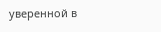уверенной в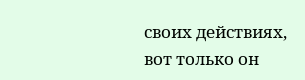своих действиях, вот только он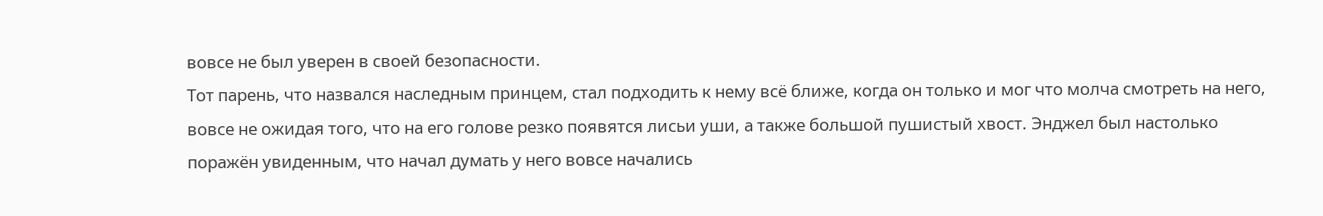вовсе не был уверен в своей безопасности.
Тот парень, что назвался наследным принцем, стал подходить к нему всё ближе, когда он только и мог что молча смотреть на него, вовсе не ожидая того, что на его голове резко появятся лисьи уши, а также большой пушистый хвост. Энджел был настолько поражён увиденным, что начал думать у него вовсе начались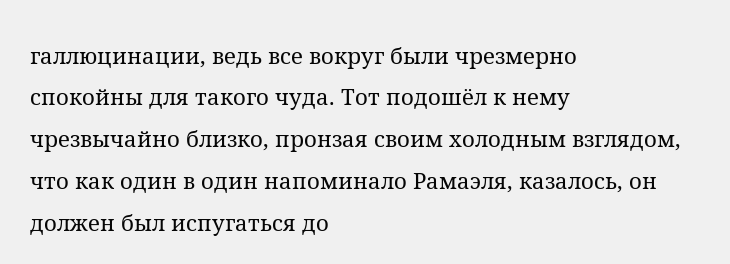галлюцинации, ведь все вокруг были чрезмерно спокойны для такого чуда. Тот подошёл к нему чрезвычайно близко, пронзая своим холодным взглядом, что как один в один напоминало Рамаэля, казалось, он должен был испугаться до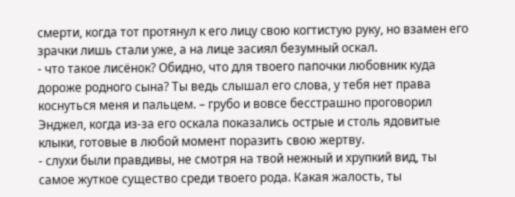смерти, когда тот протянул к его лицу свою когтистую руку, но взамен его зрачки лишь стали уже, а на лице засиял безумный оскал.
- что такое лисёнок? Обидно, что для твоего папочки любовник куда дороже родного сына? Ты ведь слышал его слова, у тебя нет права коснуться меня и пальцем. – грубо и вовсе бесстрашно проговорил Энджел, когда из-за его оскала показались острые и столь ядовитые клыки, готовые в любой момент поразить свою жертву.
- слухи были правдивы, не смотря на твой нежный и хрупкий вид, ты самое жуткое существо среди твоего рода. Какая жалость, ты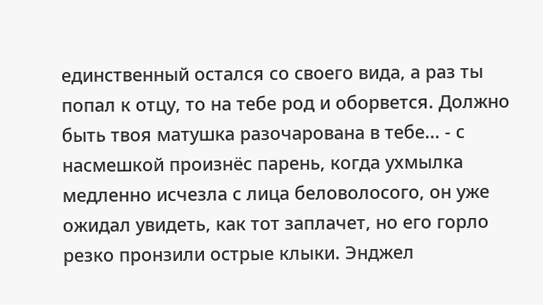единственный остался со своего вида, а раз ты попал к отцу, то на тебе род и оборвется. Должно быть твоя матушка разочарована в тебе... - с насмешкой произнёс парень, когда ухмылка медленно исчезла с лица беловолосого, он уже ожидал увидеть, как тот заплачет, но его горло резко пронзили острые клыки. Энджел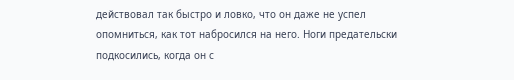действовал так быстро и ловко, что он даже не успел опомниться, как тот набросился на него. Ноги предательски подкосились, когда он с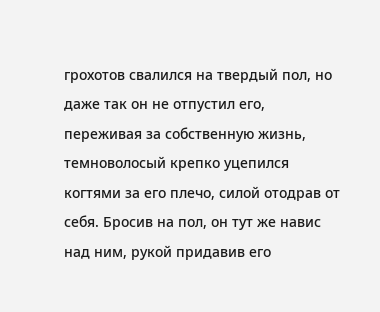грохотов свалился на твердый пол, но даже так он не отпустил его, переживая за собственную жизнь, темноволосый крепко уцепился когтями за его плечо, силой отодрав от себя. Бросив на пол, он тут же навис над ним, рукой придавив его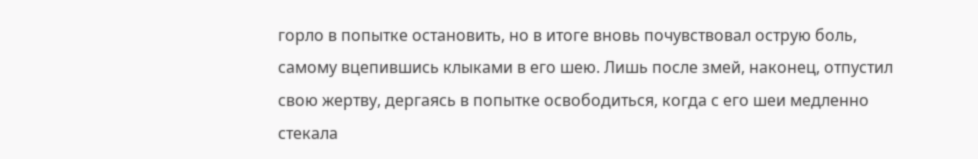горло в попытке остановить, но в итоге вновь почувствовал острую боль, самому вцепившись клыками в его шею. Лишь после змей, наконец, отпустил свою жертву, дергаясь в попытке освободиться, когда с его шеи медленно стекала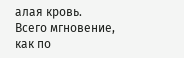алая кровь.
Всего мгновение, как по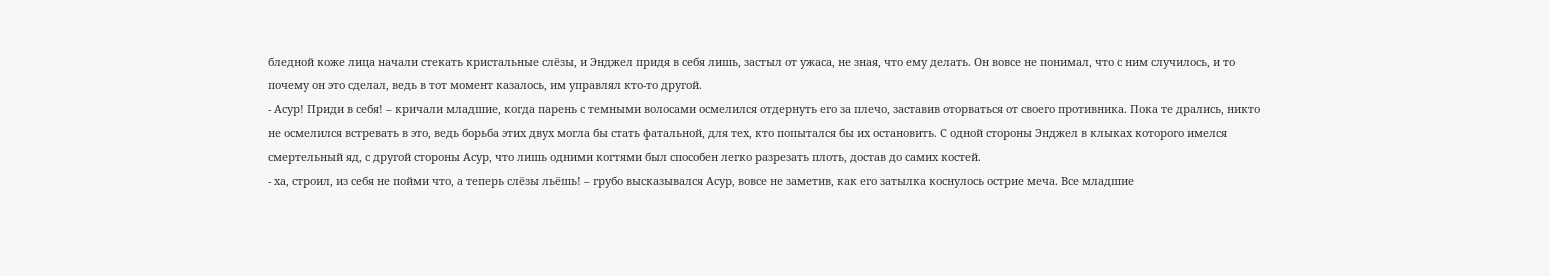бледной коже лица начали стекать кристальные слёзы, и Энджел придя в себя лишь, застыл от ужаса, не зная, что ему делать. Он вовсе не понимал, что с ним случилось, и то почему он это сделал, ведь в тот момент казалось, им управлял кто-то другой.
- Асур! Приди в себя! – кричали младшие, когда парень с темными волосами осмелился отдернуть его за плечо, заставив оторваться от своего противника. Пока те дрались, никто не осмелился встревать в это, ведь борьба этих двух могла бы стать фатальной, для тех, кто попытался бы их остановить. С одной стороны Энджел в клыках которого имелся смертельный яд, с другой стороны Асур, что лишь одними когтями был способен легко разрезать плоть, достав до самих костей.
- ха, строил, из себя не пойми что, а теперь слёзы льёшь! – грубо высказывался Асур, вовсе не заметив, как его затылка коснулось острие меча. Все младшие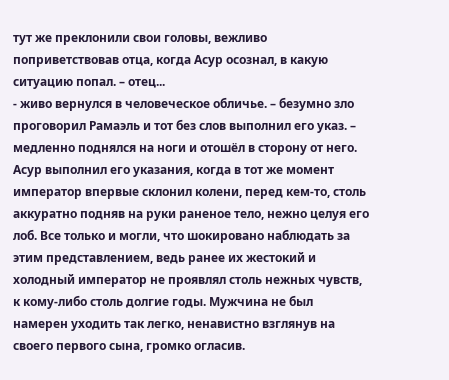тут же преклонили свои головы, вежливо поприветствовав отца, когда Асур осознал, в какую ситуацию попал. – отец...
- живо вернулся в человеческое обличье. – безумно зло проговорил Рамаэль и тот без слов выполнил его указ. – медленно поднялся на ноги и отошёл в сторону от него.
Асур выполнил его указания, когда в тот же момент император впервые склонил колени, перед кем-то, столь аккуратно подняв на руки раненое тело, нежно целуя его лоб. Все только и могли, что шокировано наблюдать за этим представлением, ведь ранее их жестокий и холодный император не проявлял столь нежных чувств, к кому-либо столь долгие годы. Мужчина не был намерен уходить так легко, ненавистно взглянув на своего первого сына, громко огласив.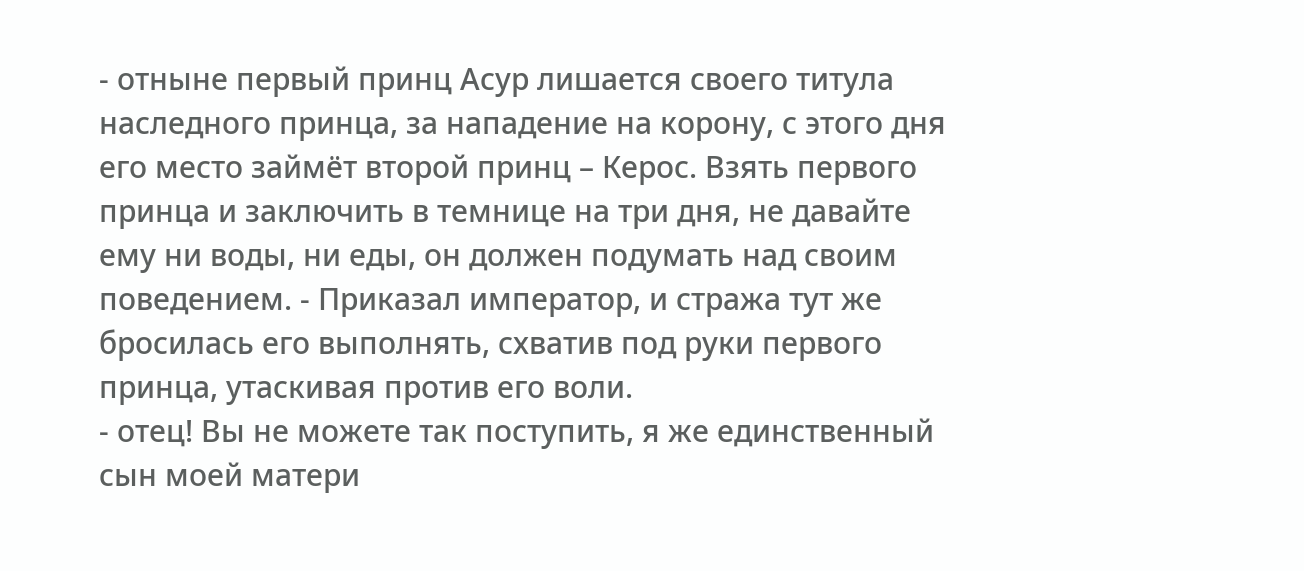- отныне первый принц Асур лишается своего титула наследного принца, за нападение на корону, с этого дня его место займёт второй принц – Керос. Взять первого принца и заключить в темнице на три дня, не давайте ему ни воды, ни еды, он должен подумать над своим поведением. - Приказал император, и стража тут же бросилась его выполнять, схватив под руки первого принца, утаскивая против его воли.
- отец! Вы не можете так поступить, я же единственный сын моей матери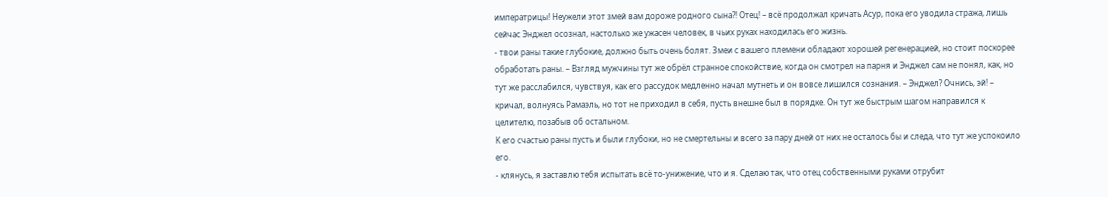императрицы! Неужели этот змей вам дороже родного сына?! Отец! – всё продолжал кричать Асур, пока его уводила стража, лишь сейчас Энджел осознал, настолько же ужасен человек, в чьих руках находилась его жизнь.
- твои раны такие глубокие, должно быть очень болят. Змеи с вашего племени обладают хорошей регенерацией, но стоит поскорее обработать раны. – Взгляд мужчины тут же обрёл странное спокойствие, когда он смотрел на парня и Энджел сам не понял, как, но тут же расслабился, чувствуя, как его рассудок медленно начал мутнеть и он вовсе лишился сознания. – Энджел? Очнись, эй! – кричал, волнуясь Рамаэль, но тот не приходил в себя, пусть внешне был в порядке. Он тут же быстрым шагом направился к целителю, позабыв об остальном.
К его счастью раны пусть и были глубоки, но не смертельны и всего за пару дней от них не осталось бы и следа, что тут же успокоило его.
- клянусь, я заставлю тебя испытать всё то-унижение, что и я. Сделаю так, что отец собственными руками отрубит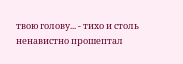твою голову... - тихо и столь ненавистно прошептал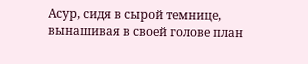Асур, сидя в сырой темнице, вынашивая в своей голове план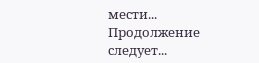мести...
Продолжение следует...